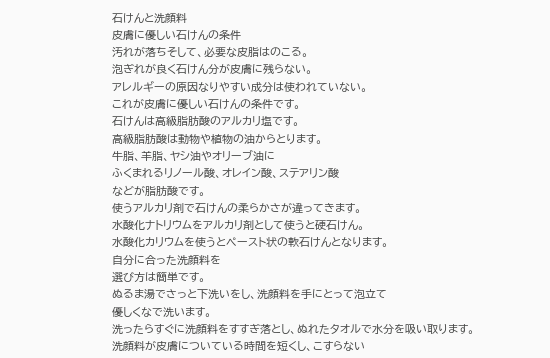石けんと洗顔料
皮膚に優しい石けんの条件
汚れが落ちそして、必要な皮脂はのこる。
泡ぎれが良く石けん分が皮膚に残らない。
アレルギーの原因なりやすい成分は使われていない。
これが皮膚に優しい石けんの条件です。
石けんは高級脂肪酸のアルカリ塩です。
高級脂肪酸は動物や植物の油からとります。
牛脂、羊脂、ヤシ油やオリーブ油に
ふくまれるリノール酸、オレイン酸、ステアリン酸
などが脂肪酸です。
使うアルカリ剤で石けんの柔らかさが違ってきます。
水酸化ナトリウムをアルカリ剤として使うと硬石けん。
水酸化カリウムを使うとペースト状の軟石けんとなります。
自分に合った洗顔料を
選び方は簡単です。
ぬるま湯でさっと下洗いをし、洗顔料を手にとって泡立て
優しくなで洗います。
洗ったらすぐに洗顔料をすすぎ落とし、ぬれたタオルで水分を吸い取ります。
洗顔料が皮膚についている時間を短くし、こすらない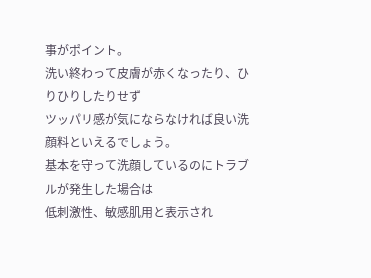事がポイント。
洗い終わって皮膚が赤くなったり、ひりひりしたりせず
ツッパリ感が気にならなければ良い洗顔料といえるでしょう。
基本を守って洗顔しているのにトラブルが発生した場合は
低刺激性、敏感肌用と表示され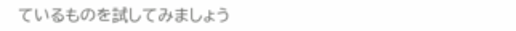ているものを試してみましょう